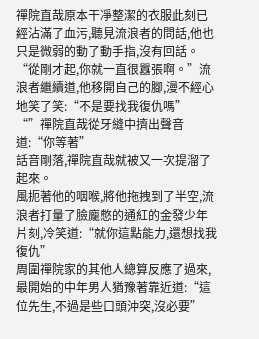禪院直哉原本干凈整潔的衣服此刻已經沾滿了血污,聽見流浪者的問話,他也只是微弱的動了動手指,沒有回話。
“從剛才起,你就一直很囂張啊。”流浪者繼續道,他移開自己的腳,漫不經心地笑了笑:“不是要找我復仇嗎”
“”禪院直哉從牙縫中擠出聲音道:“你等著”
話音剛落,禪院直哉就被又一次提溜了起來。
風扼著他的咽喉,將他拖拽到了半空,流浪者打量了臉龐憋的通紅的金發少年片刻,冷笑道:“就你這點能力,還想找我復仇”
周圍禪院家的其他人總算反應了過來,最開始的中年男人猶豫著靠近道:“這位先生,不過是些口頭沖突,沒必要”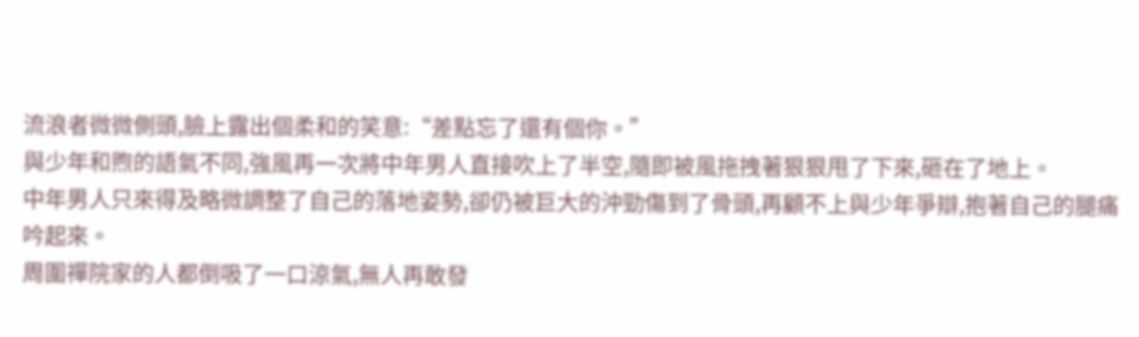流浪者微微側頭,臉上露出個柔和的笑意:“差點忘了還有個你。”
與少年和煦的語氣不同,強風再一次將中年男人直接吹上了半空,隨即被風拖拽著狠狠甩了下來,砸在了地上。
中年男人只來得及略微調整了自己的落地姿勢,卻仍被巨大的沖勁傷到了骨頭,再顧不上與少年爭辯,抱著自己的腿痛吟起來。
周圍禪院家的人都倒吸了一口涼氣,無人再敢發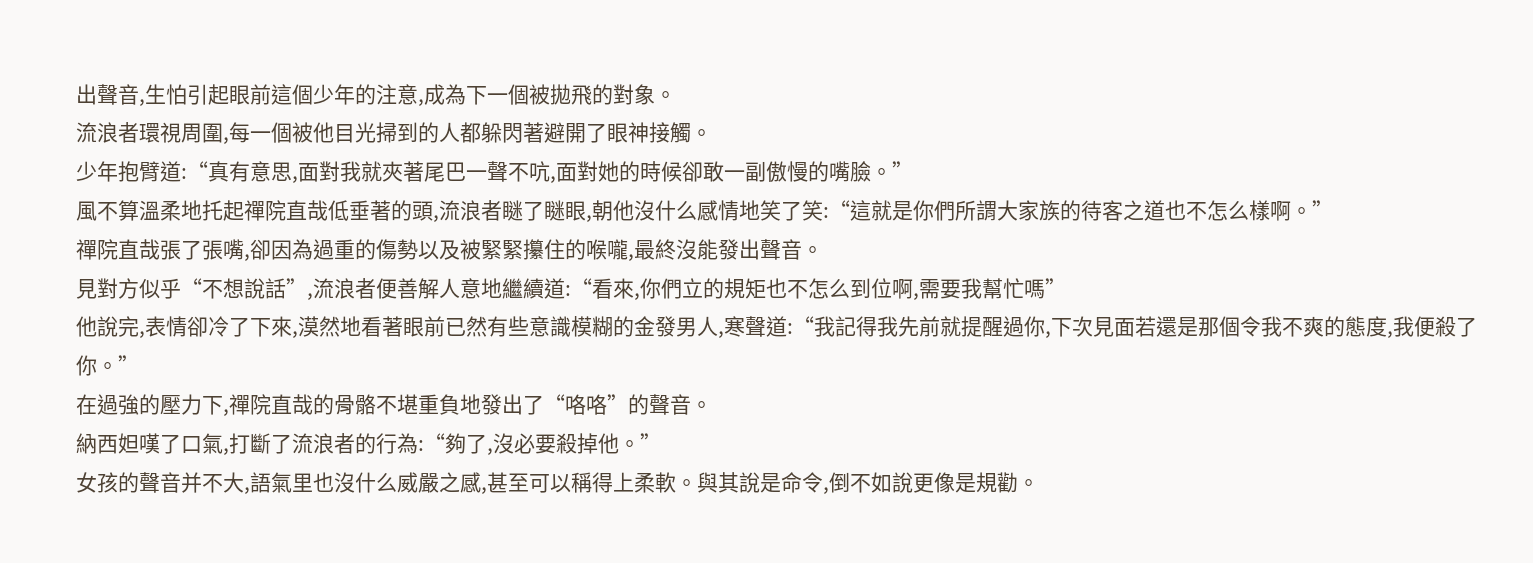出聲音,生怕引起眼前這個少年的注意,成為下一個被拋飛的對象。
流浪者環視周圍,每一個被他目光掃到的人都躲閃著避開了眼神接觸。
少年抱臂道:“真有意思,面對我就夾著尾巴一聲不吭,面對她的時候卻敢一副傲慢的嘴臉。”
風不算溫柔地托起禪院直哉低垂著的頭,流浪者瞇了瞇眼,朝他沒什么感情地笑了笑:“這就是你們所謂大家族的待客之道也不怎么樣啊。”
禪院直哉張了張嘴,卻因為過重的傷勢以及被緊緊攥住的喉嚨,最終沒能發出聲音。
見對方似乎“不想說話”,流浪者便善解人意地繼續道:“看來,你們立的規矩也不怎么到位啊,需要我幫忙嗎”
他說完,表情卻冷了下來,漠然地看著眼前已然有些意識模糊的金發男人,寒聲道:“我記得我先前就提醒過你,下次見面若還是那個令我不爽的態度,我便殺了你。”
在過強的壓力下,禪院直哉的骨骼不堪重負地發出了“咯咯”的聲音。
納西妲嘆了口氣,打斷了流浪者的行為:“夠了,沒必要殺掉他。”
女孩的聲音并不大,語氣里也沒什么威嚴之感,甚至可以稱得上柔軟。與其說是命令,倒不如說更像是規勸。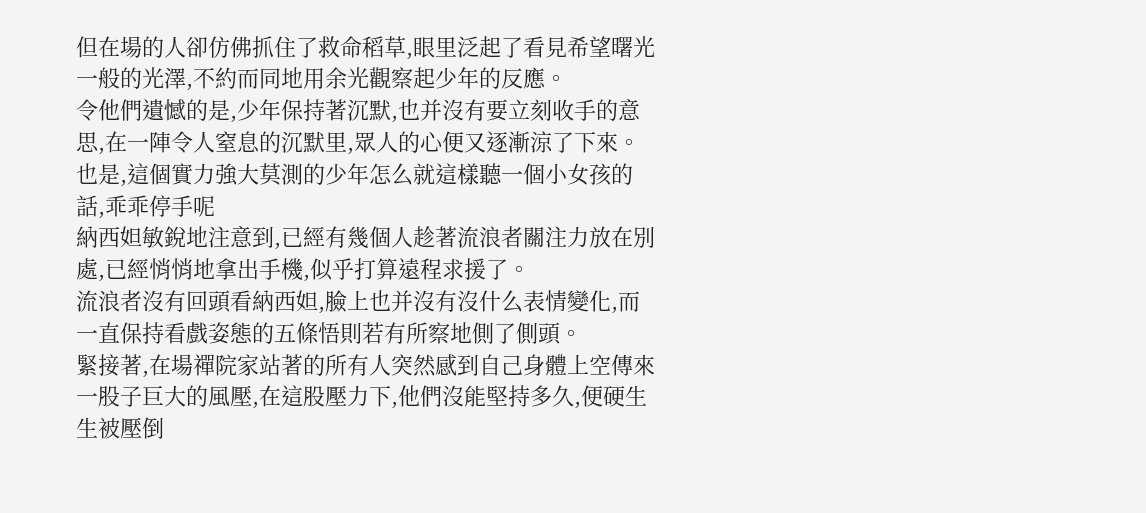但在場的人卻仿佛抓住了救命稻草,眼里泛起了看見希望曙光一般的光澤,不約而同地用余光觀察起少年的反應。
令他們遺憾的是,少年保持著沉默,也并沒有要立刻收手的意思,在一陣令人窒息的沉默里,眾人的心便又逐漸涼了下來。
也是,這個實力強大莫測的少年怎么就這樣聽一個小女孩的話,乖乖停手呢
納西妲敏銳地注意到,已經有幾個人趁著流浪者關注力放在別處,已經悄悄地拿出手機,似乎打算遠程求援了。
流浪者沒有回頭看納西妲,臉上也并沒有沒什么表情變化,而一直保持看戲姿態的五條悟則若有所察地側了側頭。
緊接著,在場禪院家站著的所有人突然感到自己身體上空傳來一股子巨大的風壓,在這股壓力下,他們沒能堅持多久,便硬生生被壓倒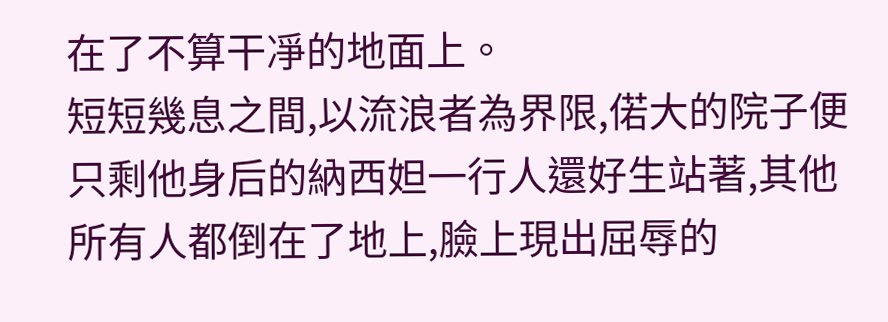在了不算干凈的地面上。
短短幾息之間,以流浪者為界限,偌大的院子便只剩他身后的納西妲一行人還好生站著,其他所有人都倒在了地上,臉上現出屈辱的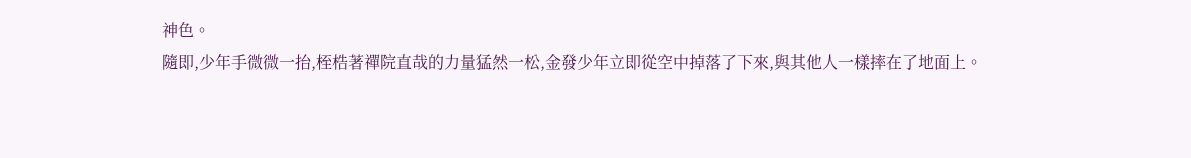神色。
隨即,少年手微微一抬,桎梏著禪院直哉的力量猛然一松,金發少年立即從空中掉落了下來,與其他人一樣摔在了地面上。